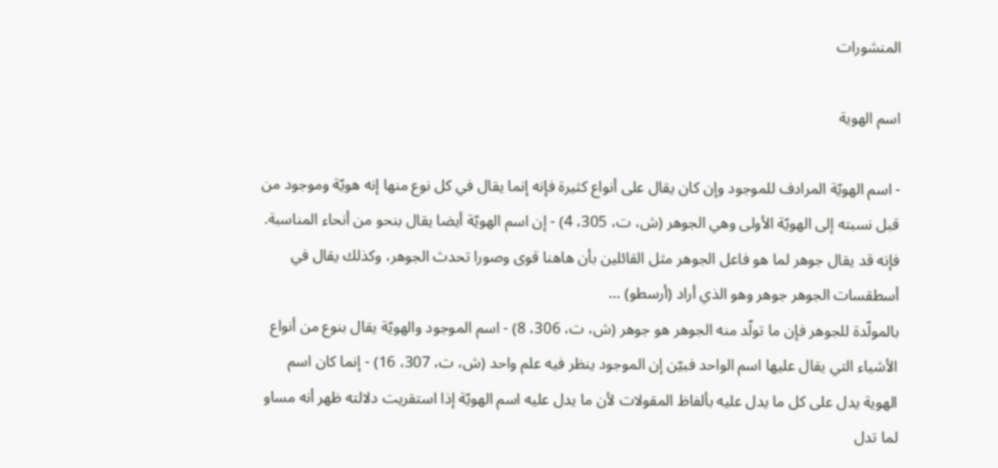المنشورات

اسم الهوية

- اسم الهويّة المرادف للموجود وإن كان يقال على أنواع كثيرة فإنه إنما يقال في كل نوع منها إنه هويّة وموجود من قبل نسبته إلى الهويّة الأولى وهي الجوهر (ش، ت، 305، 4) - إن اسم الهويّة أيضا يقال بنحو من أنحاء المناسبة. فإنه قد يقال جوهر لما هو فاعل الجوهر مثل القائلين بأن هاهنا قوى وصورا تحدث الجوهر، وكذلك يقال في أسطقسات الجوهر جوهر وهو الذي أراد (أرسطو) ...
بالمولّدة للجوهر فإن ما تولّد منه الجوهر هو جوهر (ش، ت، 306، 8) - اسم الموجود والهويّة يقال بنوع من أنواع الأشياء التي يقال عليها اسم الواحد فبيّن إن الموجود ينظر فيه علم واحد (ش، ت، 307، 16) - إنما كان اسم الهوية يدل على كل ما يدل عليه بألفاظ المقولات لأن ما يدل عليه اسم الهويّة إذا استقريت دلالته ظهر أنه مساو لما تدل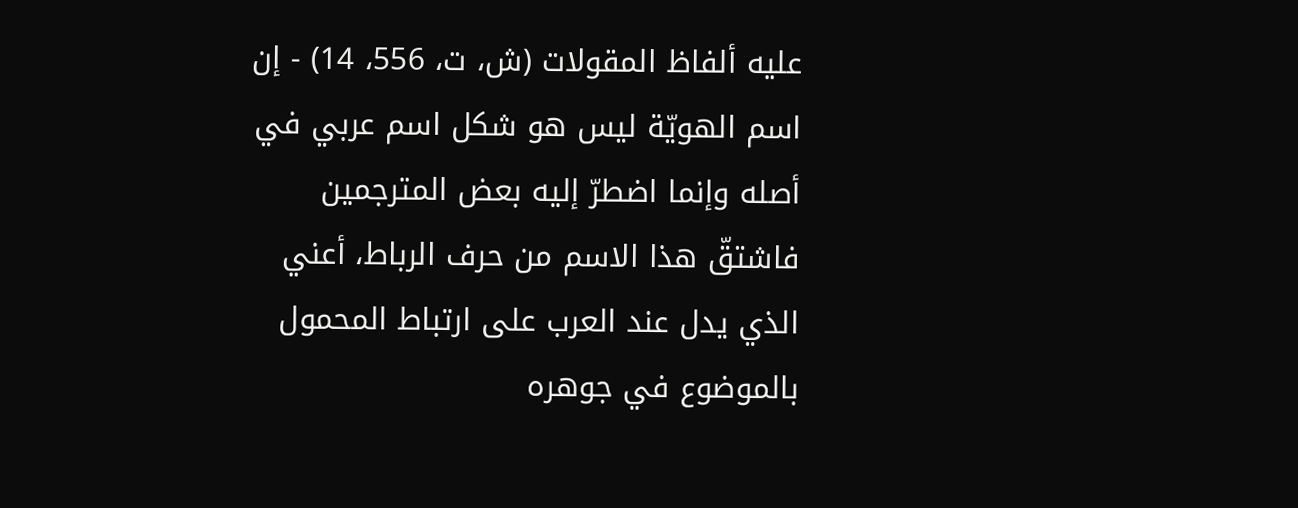عليه ألفاظ المقولات (ش، ت، 556، 14) - إن اسم الهويّة ليس هو شكل اسم عربي في أصله وإنما اضطرّ إليه بعض المترجمين فاشتقّ هذا الاسم من حرف الرباط، أعني الذي يدل عند العرب على ارتباط المحمول بالموضوع في جوهره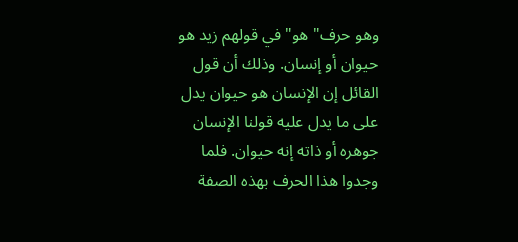وهو حرف" هو" في قولهم زيد هو حيوان أو إنسان. وذلك أن قول القائل إن الإنسان هو حيوان يدل على ما يدل عليه قولنا الإنسان جوهره أو ذاته إنه حيوان. فلما وجدوا هذا الحرف بهذه الصفة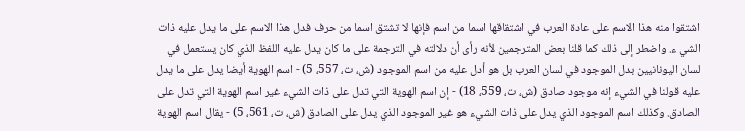اشتقوا منه هذا الاسم على عادة العرب في اشتقاقها اسما من اسم فإنها لا تشتق اسما من حرف فدل هذا الاسم على ما يدل عليه ذات الشي ء. واضطر إلى ذلك كما قلنا بعض المترجمين لأنه رأى أن دلالته في الترجمة على ما كان يدل عليه اللفظ الذي كان يستعمل في لسان اليونانيين بدل الموجود في لسان العرب بل هو أدل عليه من اسم الموجود (ش، ت، 557، 5) - اسم الهوية أيضا يدل على ما يدل عليه قولنا في الشيء إنه موجود صادق (ش، ت، 559، 18) - إن اسم الهوية التي تدل على ذات الشيء غير اسم الهوية التي تدل على الصادق. وكذلك اسم الموجود الذي يدل على ذات الشيء هو غير الموجود الذي يدل على الصادق (ش، ت، 561، 5) - يقال اسم الهوية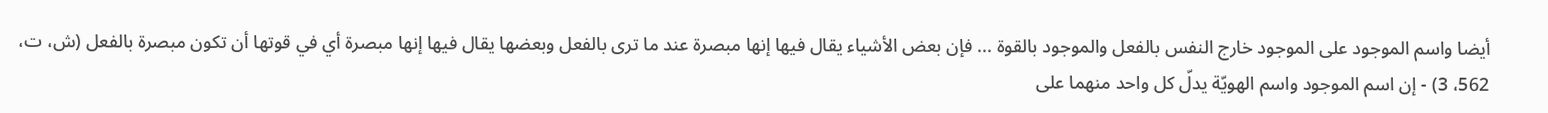أيضا واسم الموجود على الموجود خارج النفس بالفعل والموجود بالقوة ... فإن بعض الأشياء يقال فيها إنها مبصرة عند ما ترى بالفعل وبعضها يقال فيها إنها مبصرة أي في قوتها أن تكون مبصرة بالفعل (ش، ت، 562، 3) - إن اسم الموجود واسم الهويّة يدلّ كل واحد منهما على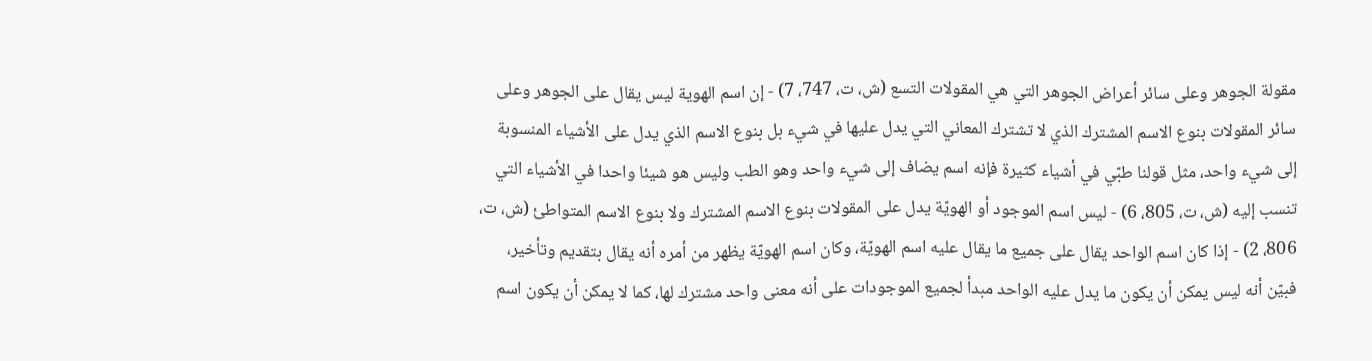مقولة الجوهر وعلى سائر أعراض الجوهر التي هي المقولات التسع (ش، ت، 747، 7) - إن اسم الهوية ليس يقال على الجوهر وعلى سائر المقولات بنوع الاسم المشترك الذي لا تشترك المعاني التي يدل عليها في شيء بل بنوع الاسم الذي يدل على الأشياء المنسوبة إلى شيء واحد، مثل قولنا طبّي في أشياء كثيرة فإنه اسم يضاف إلى شيء واحد وهو الطب وليس هو شيئا واحدا في الأشياء التي تنسب إليه (ش، ت، 805، 6) - ليس اسم الموجود أو الهويّة يدل على المقولات بنوع الاسم المشترك ولا بنوع الاسم المتواطئ (ش، ت، 806، 2) - إذا كان اسم الواحد يقال على جميع ما يقال عليه اسم الهويّة، وكان اسم الهويّة يظهر من أمره أنه يقال بتقديم وتأخير، فبيّن أنه ليس يمكن أن يكون ما يدل عليه الواحد مبدأ لجميع الموجودات على أنه معنى واحد مشترك لها، كما لا يمكن أن يكون اسم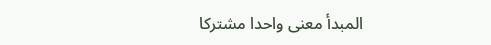المبدأ معنى واحدا مشتركا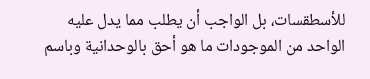للأسطقسات، بل الواجب أن يطلب مما يدل عليه الواحد من الموجودات ما هو أحق بالوحدانية وباسم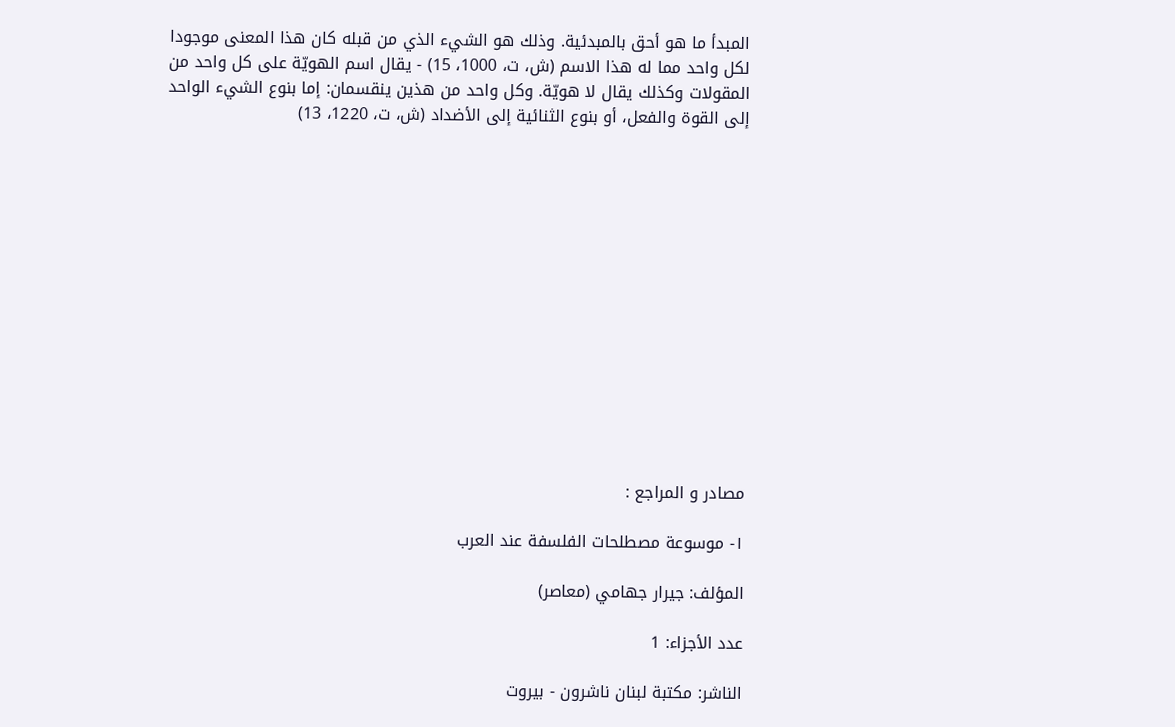المبدأ ما هو أحق بالمبدئية. وذلك هو الشيء الذي من قبله كان هذا المعنى موجودا لكل واحد مما له هذا الاسم (ش، ت، 1000، 15) - يقال اسم الهويّة على كل واحد من المقولات وكذلك يقال لا هويّة. وكل واحد من هذين ينقسمان: إما بنوع الشيء الواحد إلى القوة والفعل، أو بنوع الثنائية إلى الأضداد (ش، ت، 1220، 13)














مصادر و المراجع :

١- موسوعة مصطلحات الفلسفة عند العرب

المؤلف: جيرار جهامي (معاصر)

عدد الأجزاء: 1

الناشر: مكتبة لبنان ناشرون - بيروت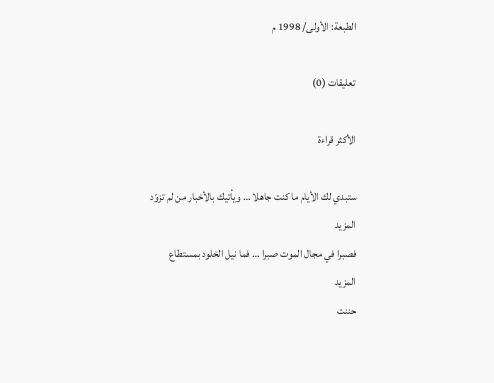الطبعة: الأولى/ 1998 م

تعليقات (0)

الأكثر قراءة

ستبدي لك الأيام ما كنت جاهلا … ويأتيك بالأخبار من لم تزوّد
المزید
فصبرا في مجال الموت صبرا … فما نيل الخلود بمستطاع
المزید
حننت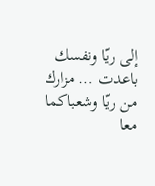إلى ريّا ونفسك باعدت … مزارك من ريّا وشعباكما معا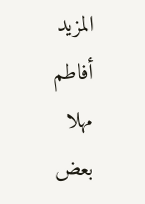المزید
أفاطم مهلا بعض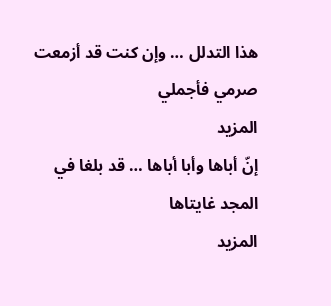هذا التدلل … وإن كنت قد أزمعت صرمي فأجملي
المزید
إنّ أباها وأبا أباها … قد بلغا في المجد غايتاها
المزید